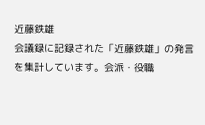近藤鉄雄
会議録に記録された「近藤鉄雄」の発言を集計しています。会派・役職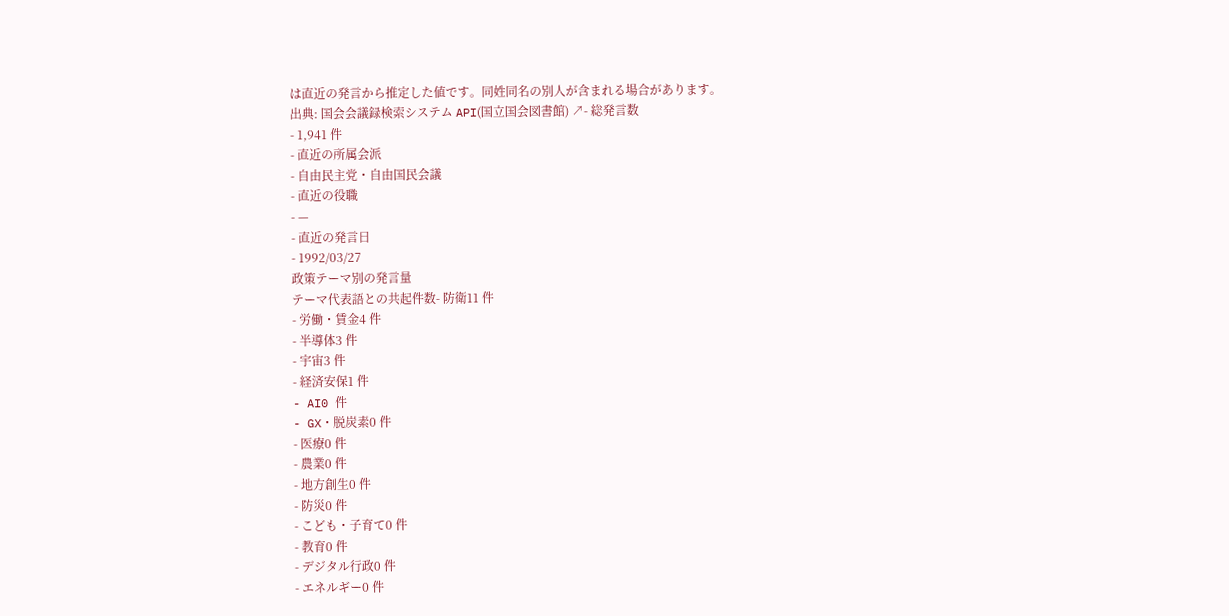は直近の発言から推定した値です。同姓同名の別人が含まれる場合があります。
出典: 国会会議録検索システム API(国立国会図書館) ↗- 総発言数
- 1,941 件
- 直近の所属会派
- 自由民主党・自由国民会議
- 直近の役職
- —
- 直近の発言日
- 1992/03/27
政策テーマ別の発言量
テーマ代表語との共起件数- 防衛11 件
- 労働・賃金4 件
- 半導体3 件
- 宇宙3 件
- 経済安保1 件
- AI0 件
- GX・脱炭素0 件
- 医療0 件
- 農業0 件
- 地方創生0 件
- 防災0 件
- こども・子育て0 件
- 教育0 件
- デジタル行政0 件
- エネルギー0 件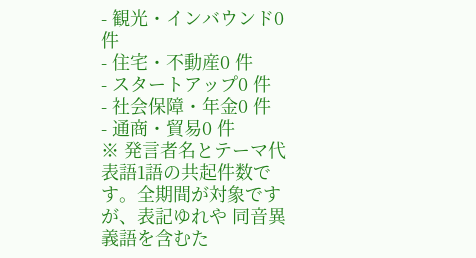- 観光・インバウンド0 件
- 住宅・不動産0 件
- スタートアップ0 件
- 社会保障・年金0 件
- 通商・貿易0 件
※ 発言者名とテーマ代表語1語の共起件数です。全期間が対象ですが、表記ゆれや 同音異義語を含むた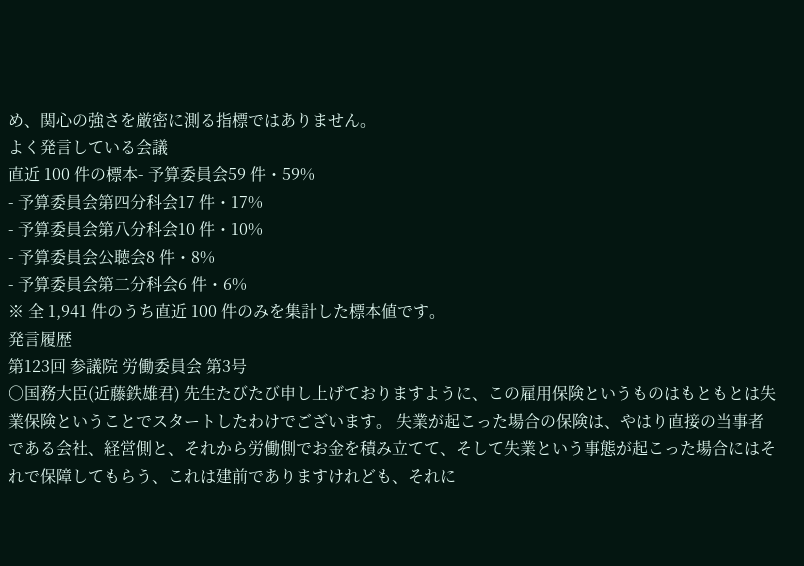め、関心の強さを厳密に測る指標ではありません。
よく発言している会議
直近 100 件の標本- 予算委員会59 件・59%
- 予算委員会第四分科会17 件・17%
- 予算委員会第八分科会10 件・10%
- 予算委員会公聴会8 件・8%
- 予算委員会第二分科会6 件・6%
※ 全 1,941 件のうち直近 100 件のみを集計した標本値です。
発言履歴
第123回 参議院 労働委員会 第3号
○国務大臣(近藤鉄雄君) 先生たびたび申し上げておりますように、この雇用保険というものはもともとは失業保険ということでスタートしたわけでございます。 失業が起こった場合の保険は、やはり直接の当事者である会社、経営側と、それから労働側でお金を積み立てて、そして失業という事態が起こった場合にはそれで保障してもらう、これは建前でありますけれども、それに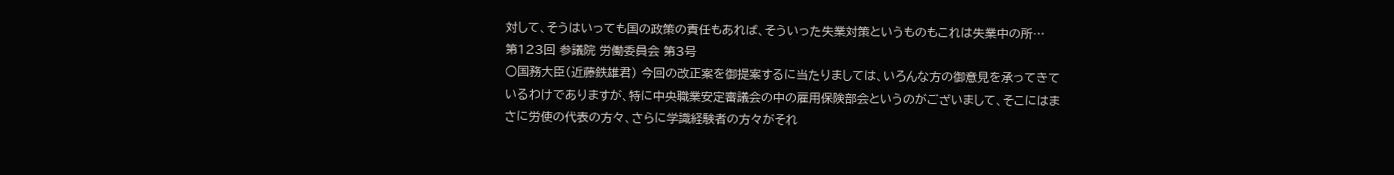対して、そうはいっても国の政策の責任もあれば、そういった失業対策というものもこれは失業中の所…
第123回 参議院 労働委員会 第3号
○国務大臣(近藤鉄雄君) 今回の改正案を御提案するに当たりましては、いろんな方の御意見を承ってきているわけでありますが、特に中央職業安定審議会の中の雇用保険部会というのがございまして、そこにはまさに労使の代表の方々、さらに学識経験者の方々がそれ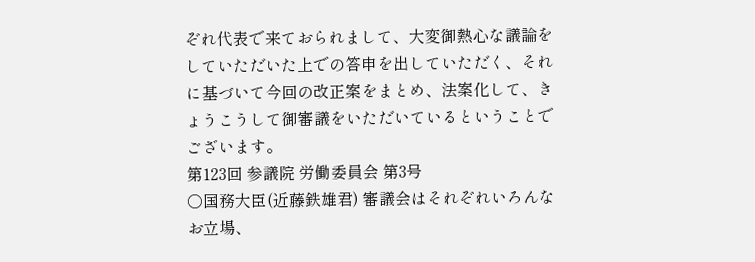ぞれ代表で来ておられまして、大変御熱心な議論をしていただいた上での答申を出していただく、それに基づいて今回の改正案をまとめ、法案化して、きょうこうして御審議をいただいているということでございます。
第123回 参議院 労働委員会 第3号
○国務大臣(近藤鉄雄君) 審議会はそれぞれいろんなお立場、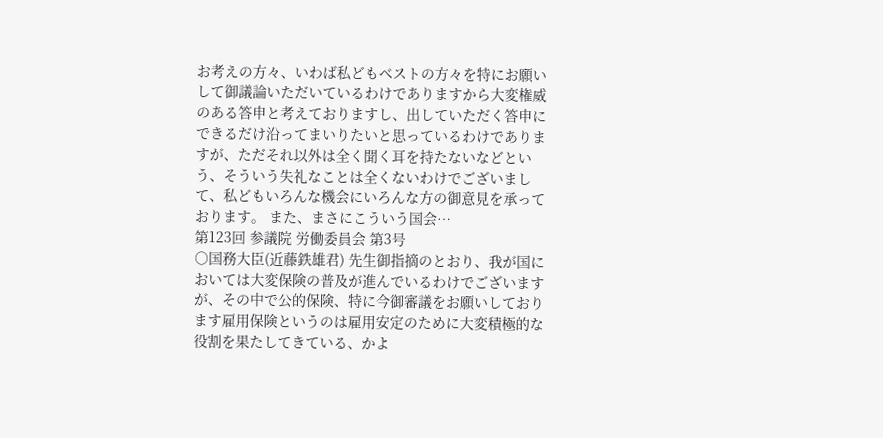お考えの方々、いわば私どもベストの方々を特にお願いして御議論いただいているわけでありますから大変権威のある答申と考えておりますし、出していただく答申にできるだけ沿ってまいりたいと思っているわけでありますが、ただそれ以外は全く聞く耳を持たないなどという、そういう失礼なことは全くないわけでございまして、私どもいろんな機会にいろんな方の御意見を承っております。 また、まさにこういう国会…
第123回 参議院 労働委員会 第3号
○国務大臣(近藤鉄雄君) 先生御指摘のとおり、我が国においては大変保険の普及が進んでいるわけでございますが、その中で公的保険、特に今御審議をお願いしております雇用保険というのは雇用安定のために大変積極的な役割を果たしてきている、かよ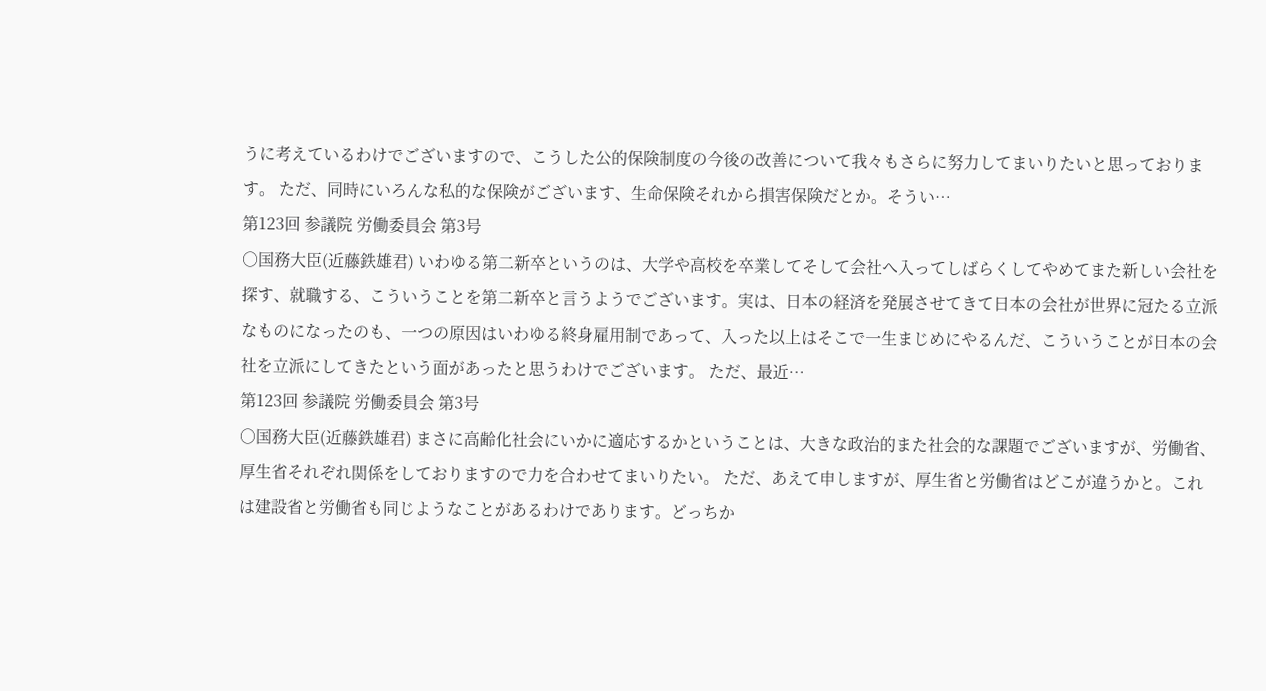うに考えているわけでございますので、こうした公的保険制度の今後の改善について我々もさらに努力してまいりたいと思っております。 ただ、同時にいろんな私的な保険がございます、生命保険それから損害保険だとか。そうい…
第123回 参議院 労働委員会 第3号
○国務大臣(近藤鉄雄君) いわゆる第二新卒というのは、大学や高校を卒業してそして会社へ入ってしばらくしてやめてまた新しい会社を探す、就職する、こういうことを第二新卒と言うようでございます。実は、日本の経済を発展させてきて日本の会社が世界に冠たる立派なものになったのも、一つの原因はいわゆる終身雇用制であって、入った以上はそこで一生まじめにやるんだ、こういうことが日本の会社を立派にしてきたという面があったと思うわけでございます。 ただ、最近…
第123回 参議院 労働委員会 第3号
○国務大臣(近藤鉄雄君) まさに高齢化社会にいかに適応するかということは、大きな政治的また社会的な課題でございますが、労働省、厚生省それぞれ関係をしておりますので力を合わせてまいりたい。 ただ、あえて申しますが、厚生省と労働省はどこが違うかと。これは建設省と労働省も同じようなことがあるわけであります。どっちか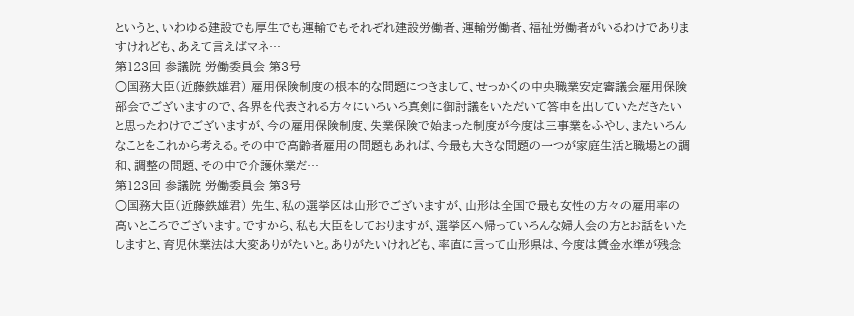というと、いわゆる建設でも厚生でも運輸でもそれぞれ建設労働者、運輸労働者、福祉労働者がいるわけでありますけれども、あえて言えばマネ…
第123回 参議院 労働委員会 第3号
○国務大臣(近藤鉄雄君) 雇用保険制度の根本的な問題につきまして、せっかくの中央職業安定審議会雇用保険部会でございますので、各界を代表される方々にいろいろ真剣に御討議をいただいて答申を出していただきたいと思ったわけでございますが、今の雇用保険制度、失業保険で始まった制度が今度は三事業をふやし、またいろんなことをこれから考える。その中で高齢者雇用の問題もあれば、今最も大きな問題の一つが家庭生活と職場との調和、調整の問題、その中で介護休業だ…
第123回 参議院 労働委員会 第3号
○国務大臣(近藤鉄雄君) 先生、私の選挙区は山形でございますが、山形は全国で最も女性の方々の雇用率の高いところでございます。ですから、私も大臣をしておりますが、選挙区へ帰っていろんな婦人会の方とお話をいたしますと、育児休業法は大変ありがたいと。ありがたいけれども、率直に言って山形県は、今度は賃金水準が残念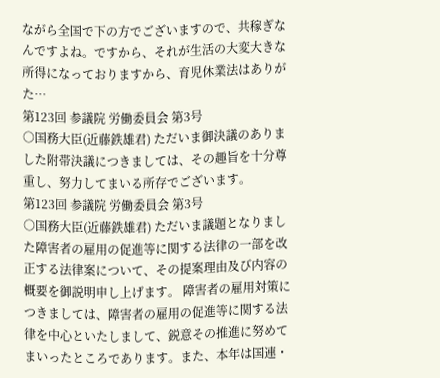ながら全国で下の方でございますので、共稼ぎなんですよね。ですから、それが生活の大変大きな所得になっておりますから、育児休業法はありがた…
第123回 参議院 労働委員会 第3号
○国務大臣(近藤鉄雄君) ただいま御決議のありました附帯決議につきましては、その趣旨を十分尊重し、努力してまいる所存でございます。
第123回 参議院 労働委員会 第3号
○国務大臣(近藤鉄雄君) ただいま議題となりました障害者の雇用の促進等に関する法律の一部を改正する法律案について、その提案理由及び内容の概要を御説明申し上げます。 障害者の雇用対策につきましては、障害者の雇用の促進等に関する法律を中心といたしまして、鋭意その推進に努めてまいったところであります。また、本年は国連・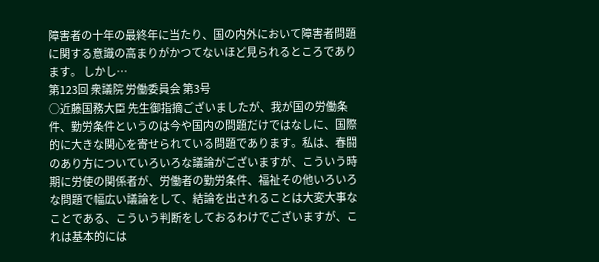障害者の十年の最終年に当たり、国の内外において障害者問題に関する意識の高まりがかつてないほど見られるところであります。 しかし…
第123回 衆議院 労働委員会 第3号
○近藤国務大臣 先生御指摘ございましたが、我が国の労働条件、勤労条件というのは今や国内の問題だけではなしに、国際的に大きな関心を寄せられている問題であります。私は、春闘のあり方についていろいろな議論がございますが、こういう時期に労使の関係者が、労働者の勤労条件、福祉その他いろいろな問題で幅広い議論をして、結論を出されることは大変大事なことである、こういう判断をしておるわけでございますが、これは基本的には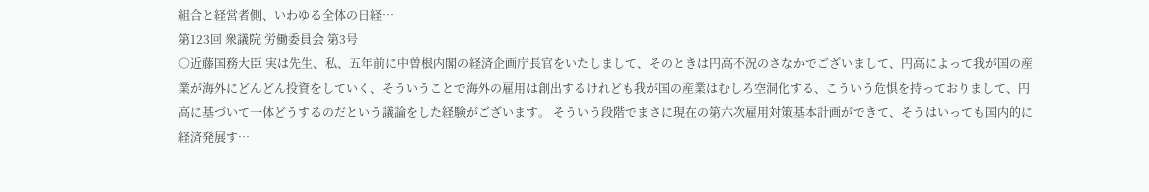組合と経営者側、いわゆる全体の日経…
第123回 衆議院 労働委員会 第3号
○近藤国務大臣 実は先生、私、五年前に中曽根内閣の経済企画庁長官をいたしまして、そのときは円高不況のさなかでございまして、円高によって我が国の産業が海外にどんどん投資をしていく、そういうことで海外の雇用は創出するけれども我が国の産業はむしろ空洞化する、こういう危惧を持っておりまして、円高に基づいて一体どうするのだという議論をした経験がございます。 そういう段階でまさに現在の第六次雇用対策基本計画ができて、そうはいっても国内的に経済発展す…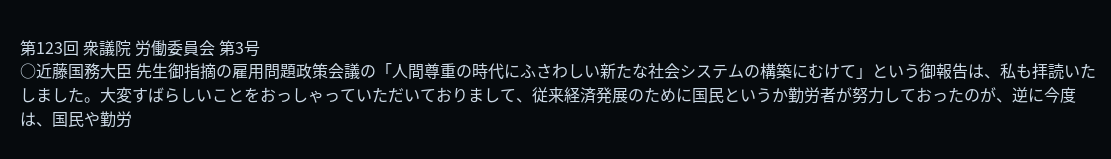第123回 衆議院 労働委員会 第3号
○近藤国務大臣 先生御指摘の雇用問題政策会議の「人間尊重の時代にふさわしい新たな社会システムの構築にむけて」という御報告は、私も拝読いたしました。大変すばらしいことをおっしゃっていただいておりまして、従来経済発展のために国民というか勤労者が努力しておったのが、逆に今度は、国民や勤労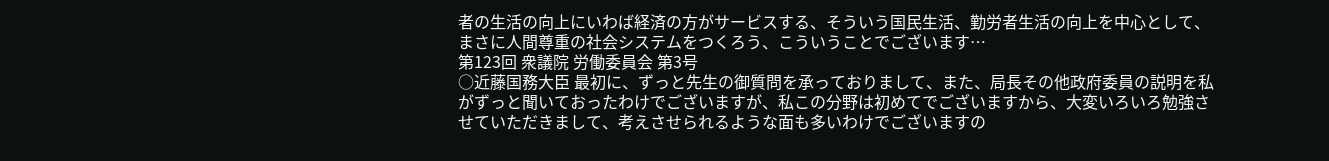者の生活の向上にいわば経済の方がサービスする、そういう国民生活、勤労者生活の向上を中心として、まさに人間尊重の社会システムをつくろう、こういうことでございます…
第123回 衆議院 労働委員会 第3号
○近藤国務大臣 最初に、ずっと先生の御質問を承っておりまして、また、局長その他政府委員の説明を私がずっと聞いておったわけでございますが、私この分野は初めてでございますから、大変いろいろ勉強させていただきまして、考えさせられるような面も多いわけでございますの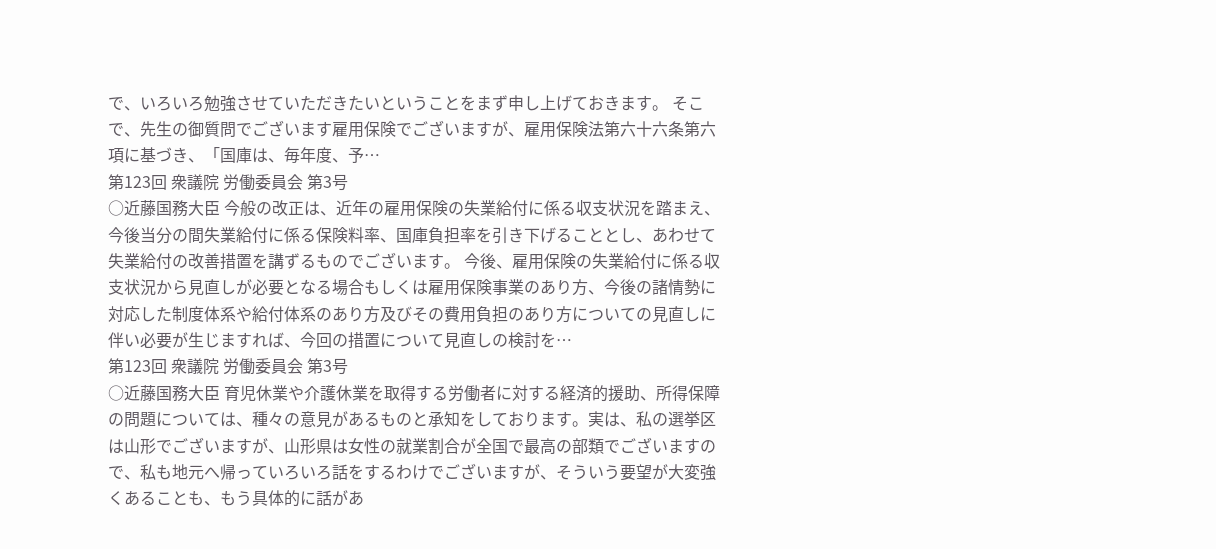で、いろいろ勉強させていただきたいということをまず申し上げておきます。 そこで、先生の御質問でございます雇用保険でございますが、雇用保険法第六十六条第六項に基づき、「国庫は、毎年度、予…
第123回 衆議院 労働委員会 第3号
○近藤国務大臣 今般の改正は、近年の雇用保険の失業給付に係る収支状況を踏まえ、今後当分の間失業給付に係る保険料率、国庫負担率を引き下げることとし、あわせて失業給付の改善措置を講ずるものでございます。 今後、雇用保険の失業給付に係る収支状況から見直しが必要となる場合もしくは雇用保険事業のあり方、今後の諸情勢に対応した制度体系や給付体系のあり方及びその費用負担のあり方についての見直しに伴い必要が生じますれば、今回の措置について見直しの検討を…
第123回 衆議院 労働委員会 第3号
○近藤国務大臣 育児休業や介護休業を取得する労働者に対する経済的援助、所得保障の問題については、種々の意見があるものと承知をしております。実は、私の選挙区は山形でございますが、山形県は女性の就業割合が全国で最高の部類でございますので、私も地元へ帰っていろいろ話をするわけでございますが、そういう要望が大変強くあることも、もう具体的に話があ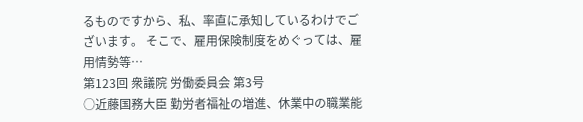るものですから、私、率直に承知しているわけでございます。 そこで、雇用保険制度をめぐっては、雇用情勢等…
第123回 衆議院 労働委員会 第3号
○近藤国務大臣 勤労者福祉の増進、休業中の職業能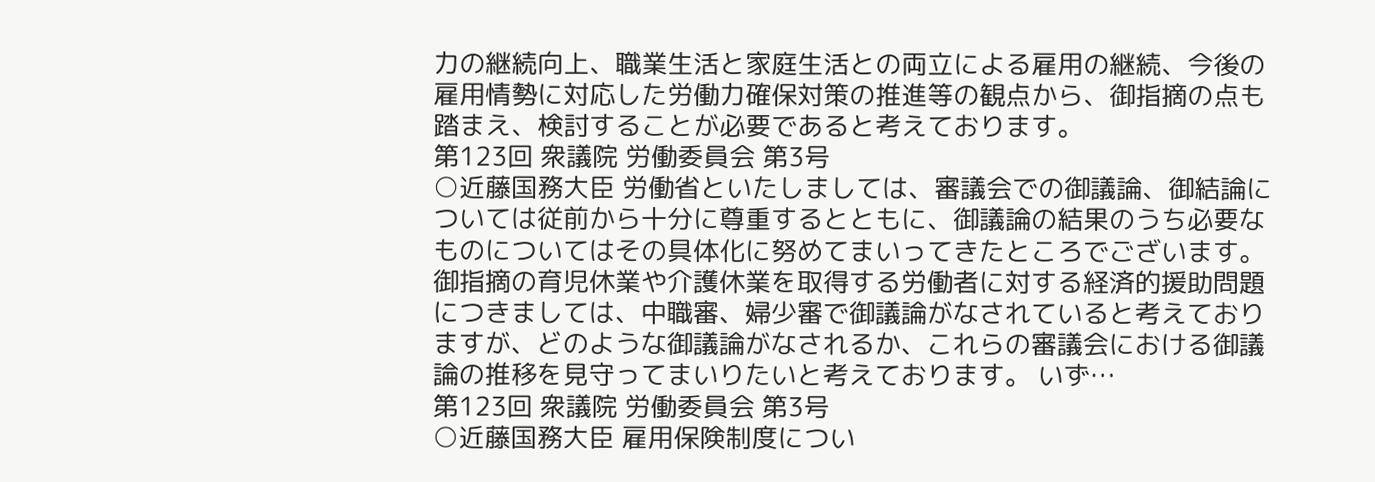力の継続向上、職業生活と家庭生活との両立による雇用の継続、今後の雇用情勢に対応した労働力確保対策の推進等の観点から、御指摘の点も踏まえ、検討することが必要であると考えております。
第123回 衆議院 労働委員会 第3号
○近藤国務大臣 労働省といたしましては、審議会での御議論、御結論については従前から十分に尊重するとともに、御議論の結果のうち必要なものについてはその具体化に努めてまいってきたところでございます。 御指摘の育児休業や介護休業を取得する労働者に対する経済的援助問題につきましては、中職審、婦少審で御議論がなされていると考えておりますが、どのような御議論がなされるか、これらの審議会における御議論の推移を見守ってまいりたいと考えております。 いず…
第123回 衆議院 労働委員会 第3号
○近藤国務大臣 雇用保険制度につい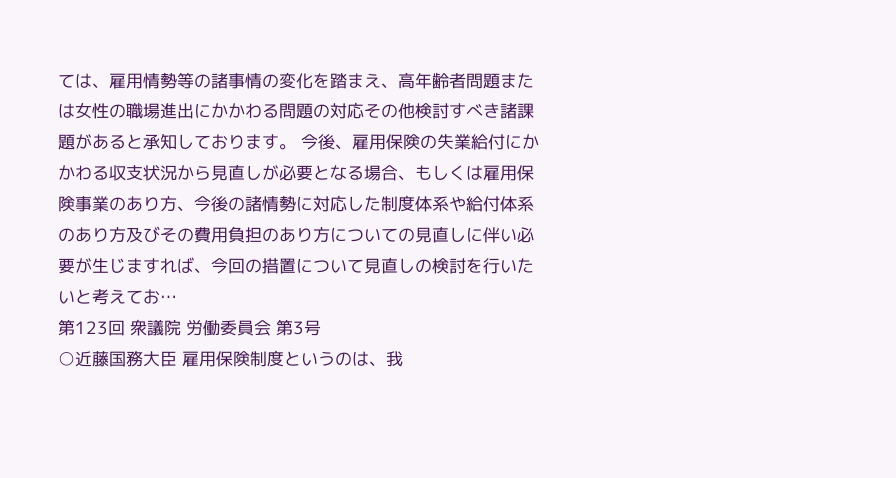ては、雇用情勢等の諸事情の変化を踏まえ、高年齢者問題または女性の職場進出にかかわる問題の対応その他検討すべき諸課題があると承知しております。 今後、雇用保険の失業給付にかかわる収支状況から見直しが必要となる場合、もしくは雇用保険事業のあり方、今後の諸情勢に対応した制度体系や給付体系のあり方及びその費用負担のあり方についての見直しに伴い必要が生じますれば、今回の措置について見直しの検討を行いたいと考えてお…
第123回 衆議院 労働委員会 第3号
○近藤国務大臣 雇用保険制度というのは、我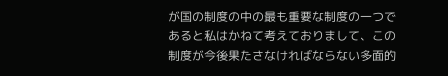が国の制度の中の最も重要な制度の一つであると私はかねて考えておりまして、この制度が今後果たさなければならない多面的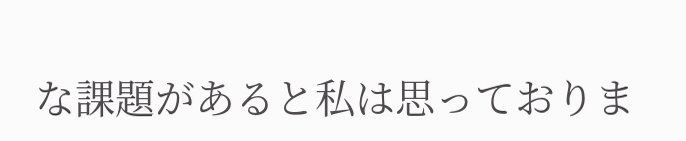な課題があると私は思っておりま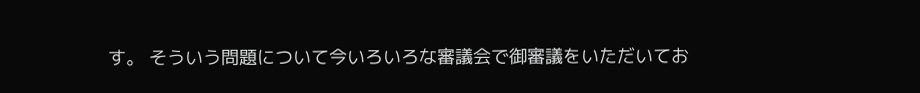す。 そういう問題について今いろいろな審議会で御審議をいただいてお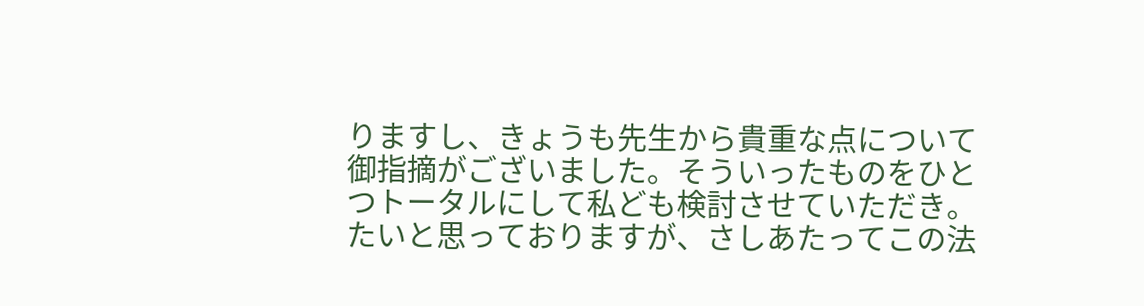りますし、きょうも先生から貴重な点について御指摘がございました。そういったものをひとつトータルにして私ども検討させていただき。たいと思っておりますが、さしあたってこの法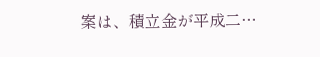案は、積立金が平成二…